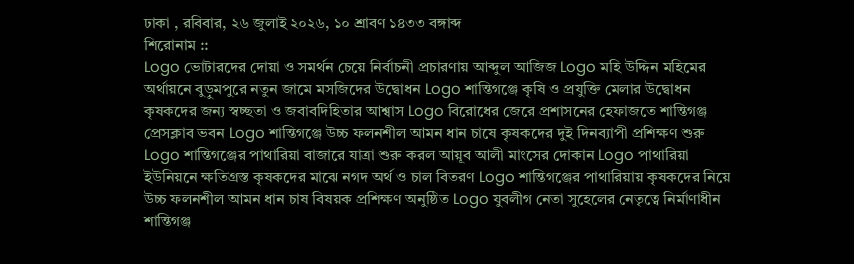ঢাকা , রবিবার, ২৬ জুলাই ২০২৬, ১০ শ্রাবণ ১৪৩৩ বঙ্গাব্দ
শিরোনাম ::
Logo ভোটারদের দোয়া ও সমর্থন চেয়ে নির্বাচনী প্রচারণায় আব্দুল আজিজ Logo মহি উদ্দিন মহিমের অর্থায়নে বুড়ুমপুরে নতুন জামে মসজিদের উদ্বোধন Logo শান্তিগঞ্জে কৃষি ও প্রযুক্তি মেলার উদ্বোধন কৃষকদের জন্য স্বচ্ছতা ও জবাবদিহিতার আশ্বাস Logo বিরোধের জেরে প্রশাসনের হেফাজতে শান্তিগঞ্জ প্রেসক্লাব ভবন Logo শান্তিগঞ্জে উচ্চ ফলনশীল আমন ধান চাষে কৃষকদের দুই দিনব্যাপী প্রশিক্ষণ শুরু Logo শান্তিগঞ্জের পাথারিয়া বাজারে যাত্রা শুরু করল আয়ূব আলী মাংসের দোকান Logo পাথারিয়া ইউনিয়নে ক্ষতিগ্রস্ত কৃষকদের মাঝে নগদ অর্থ ও চাল বিতরণ Logo শান্তিগঞ্জের পাথারিয়ায় কৃষকদের নিয়ে উচ্চ ফলনশীল আমন ধান চাষ বিষয়ক প্রশিক্ষণ অনুষ্ঠিত Logo যুবলীগ নেতা সুহেলের নেতৃত্বে নির্মাণাধীন শান্তিগঞ্জ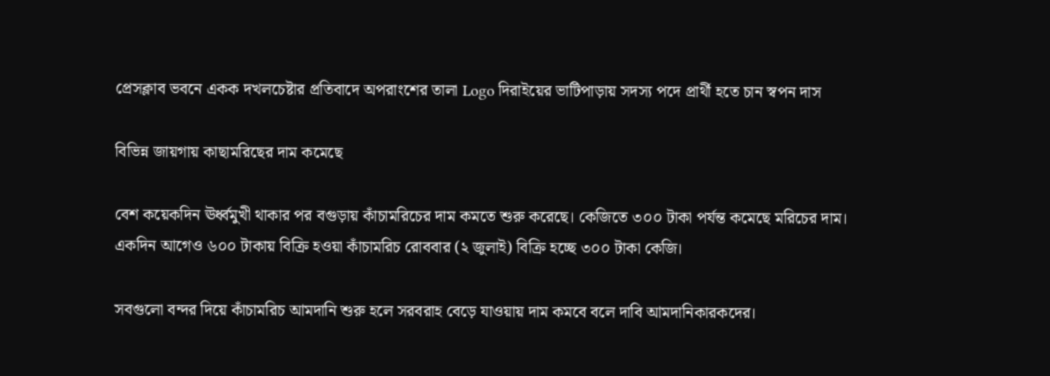প্রেসক্লাব ভবনে একক দখলচেষ্টার প্রতিবাদে অপরাংশের তালা Logo দিরাইয়ের ভাটিপাড়ায় সদস্য পদে প্রার্থী হতে চান স্বপন দাস

বিভিন্ন জায়গায় কাছামরিছের দাম কমেছে

বেশ কয়েকদিন ঊর্ধ্বমুখী থাকার পর বগুড়ায় কাঁচামরিচের দাম কমতে শুরু করেছে। কেজিতে ৩০০ টাকা পর্যন্ত কমেছে মরিচের দাম। একদিন আগেও ৬০০ টাকায় বিক্রি হওয়া কাঁচামরিচ রোববার (২ জুলাই) বিক্রি হচ্ছে ৩০০ টাকা কেজি।

সবগুলো বন্দর দিয়ে কাঁচামরিচ আমদানি শুরু হলে সরবরাহ বেড়ে যাওয়ায় দাম কমবে বলে দাবি আমদানিকারকদের।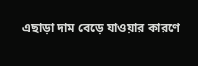এছাড়া দাম বেড়ে যাওয়ার কারণে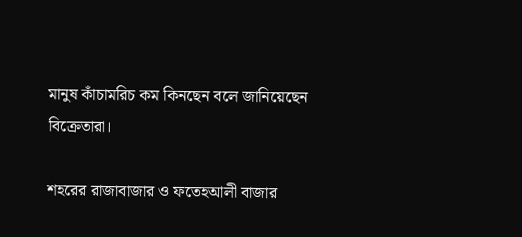মানুষ কাঁচামরিচ কম কিনছেন বলে জানিয়েছেন বিক্রেতারা।

শহরের রাজাবাজার ও ফতেহআলী বাজার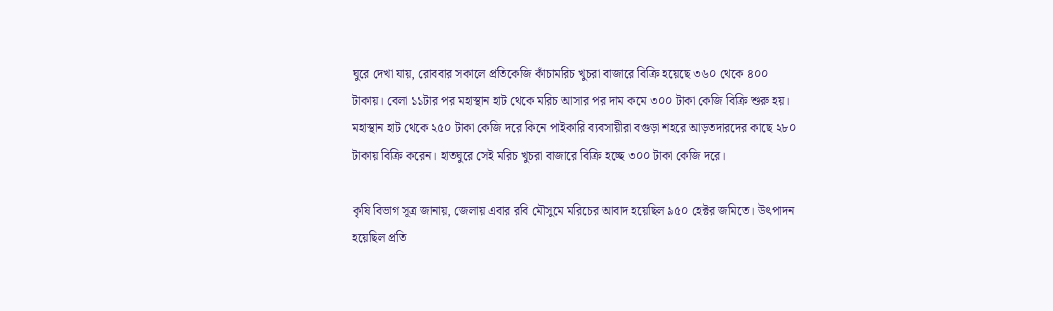ঘুরে দেখা যায়, রোববার সকালে প্রতিকেজি কাঁচামরিচ খুচরা বাজারে বিক্রি হয়েছে ৩৬০ থেকে ৪০০ টাকায়। বেলা ১১টার পর মহাস্থান হাট থেকে মরিচ আসার পর দাম কমে ৩০০ টাকা কেজি বিক্রি শুরু হয়। মহাস্থান হাট থেকে ২৫০ টাকা কেজি দরে কিনে পাইকারি ব্যবসায়ীরা বগুড়া শহরে আড়তদারদের কাছে ২৮০ টাকায় বিক্রি করেন। হাতঘুরে সেই মরিচ খুচরা বাজারে বিক্রি হচ্ছে ৩০০ টাকা কেজি দরে।

কৃষি বিভাগ সূত্র জানায়, জেলায় এবার রবি মৌসুমে মরিচের আবাদ হয়েছিল ৯৫০ হেক্টর জমিতে। উৎপাদন হয়েছিল প্রতি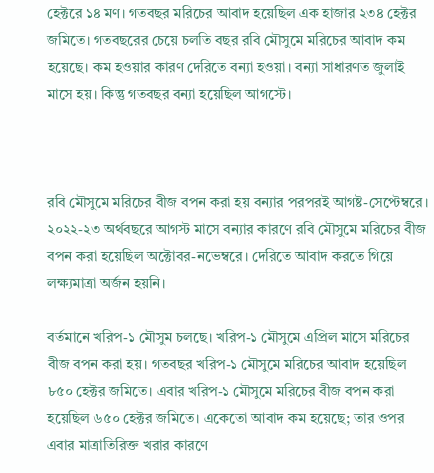হেক্টরে ১৪ মণ। গতবছর মরিচের আবাদ হয়েছিল এক হাজার ২৩৪ হেক্টর জমিতে। গতবছরের চেয়ে চলতি বছর রবি মৌসুমে মরিচের আবাদ কম হয়েছে। কম হওয়ার কারণ দেরিতে বন্যা হওয়া। বন্যা সাধারণত জুলাই মাসে হয়। কিন্তু গতবছর বন্যা হয়েছিল আগস্টে।



রবি মৌসুমে মরিচের বীজ বপন করা হয় বন্যার পরপরই আগষ্ট-সেপ্টেম্বরে। ২০২২-২৩ অর্থবছরে আগস্ট মাসে বন্যার কারণে রবি মৌসুমে মরিচের বীজ বপন করা হয়েছিল অক্টোবর-নভেম্বরে। দেরিতে আবাদ করতে গিয়ে লক্ষ্যমাত্রা অর্জন হয়নি।

বর্তমানে খরিপ-১ মৌসুম চলছে। খরিপ-১ মৌসুমে এপ্রিল মাসে মরিচের বীজ বপন করা হয়। গতবছর খরিপ-১ মৌসুমে মরিচের আবাদ হয়েছিল ৮৫০ হেক্টর জমিতে। এবার খরিপ-১ মৌসুমে মরিচের বীজ বপন করা হয়েছিল ৬৫০ হেক্টর জমিতে। একেতো আবাদ কম হয়েছে; তার ওপর এবার মাত্রাতিরিক্ত খরার কারণে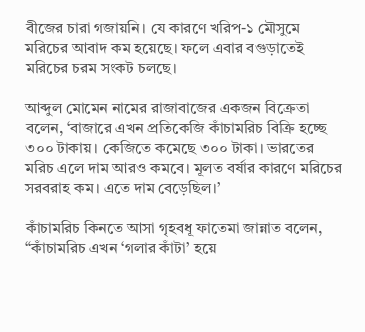বীজের চারা গজায়নি। যে কারণে খরিপ-১ মৌসুমে মরিচের আবাদ কম হয়েছে। ফলে এবার বগুড়াতেই মরিচের চরম সংকট চলছে।

আব্দুল মোমেন নামের রাজাবাজের একজন বিক্রেতা বলেন, ‘বাজারে এখন প্রতিকেজি কাঁচামরিচ বিক্রি হচ্ছে ৩০০ টাকায়। কেজিতে কমেছে ৩০০ টাকা। ভারতের মরিচ এলে দাম আরও কমবে। মূলত বর্ষার কারণে মরিচের সরবরাহ কম। এতে দাম বেড়েছিল।’

কাঁচামরিচ কিনতে আসা গৃহবধূ ফাতেমা জান্নাত বলেন, “কাঁচামরিচ এখন ‘গলার কাঁটা’ হয়ে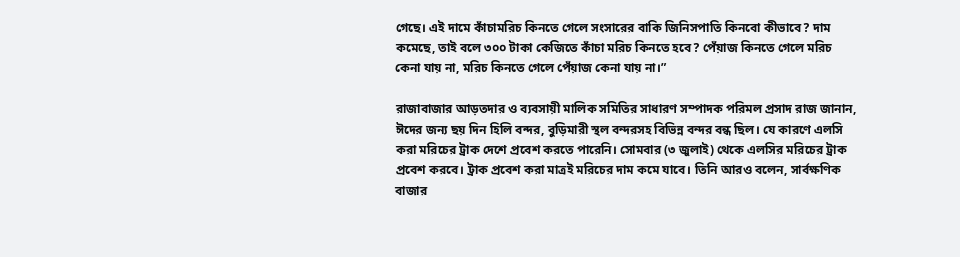গেছে। এই দামে কাঁচামরিচ কিনতে গেলে সংসারের বাকি জিনিসপাতি কিনবো কীভাবে? দাম কমেছে, তাই বলে ৩০০ টাকা কেজিতে কাঁচা মরিচ কিনতে হবে? পেঁয়াজ কিনতে গেলে মরিচ কেনা যায় না, মরিচ কিনতে গেলে পেঁয়াজ কেনা যায় না।”

রাজাবাজার আড়তদার ও ব্যবসায়ী মালিক সমিতির সাধারণ সম্পাদক পরিমল প্রসাদ রাজ জানান, ঈদের জন্য ছয় দিন হিলি বন্দর, বুড়িমারী স্থল বন্দরসহ বিভিন্ন বন্দর বন্ধ ছিল। যে কারণে এলসি করা মরিচের ট্রাক দেশে প্রবেশ করতে পারেনি। সোমবার (৩ জুলাই) থেকে এলসির মরিচের ট্রাক প্রবেশ করবে। ট্রাক প্রবেশ করা মাত্রই মরিচের দাম কমে যাবে। তিনি আরও বলেন, সার্বক্ষণিক বাজার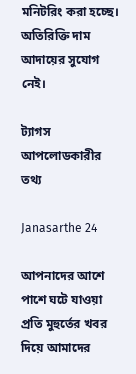মনিটরিং করা হচ্ছে। অতিরিক্তি দাম আদায়ের সুযোগ নেই।

ট্যাগস
আপলোডকারীর তথ্য

Janasarthe 24

আপনাদের আশে পাশে ঘটে যাওয়া প্রতি মুহুর্তের খবর দিয়ে আমাদের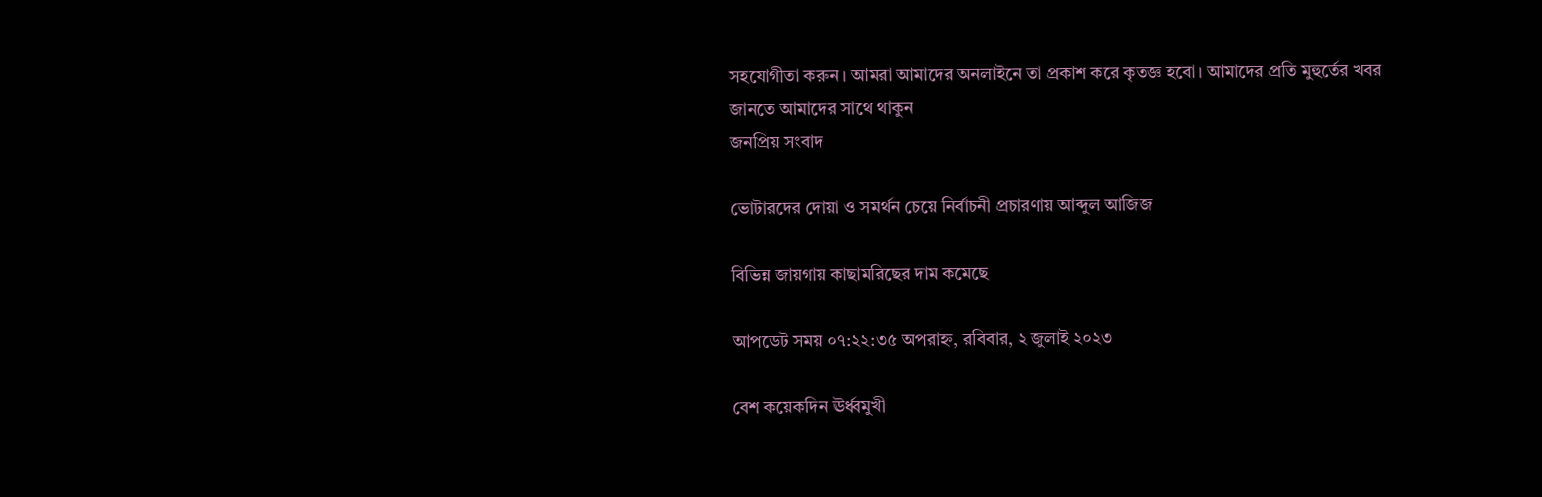সহযোগীতা করুন। আমরা আমাদের অনলাইনে তা প্রকাশ করে কৃতজ্ঞ হবো। আমাদের প্রতি মুহুর্তের খবর জানতে আমাদের সাথে থাকুন
জনপ্রিয় সংবাদ

ভোটারদের দোয়া ও সমর্থন চেয়ে নির্বাচনী প্রচারণায় আব্দুল আজিজ

বিভিন্ন জায়গায় কাছামরিছের দাম কমেছে

আপডেট সময় ০৭:২২:৩৫ অপরাহ্ন, রবিবার, ২ জুলাই ২০২৩

বেশ কয়েকদিন ঊর্ধ্বমুখী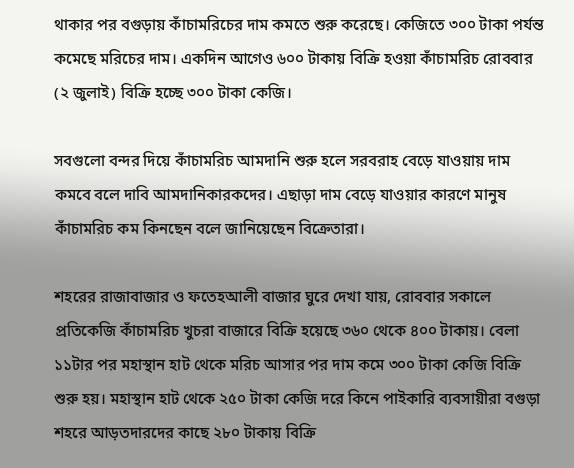থাকার পর বগুড়ায় কাঁচামরিচের দাম কমতে শুরু করেছে। কেজিতে ৩০০ টাকা পর্যন্ত কমেছে মরিচের দাম। একদিন আগেও ৬০০ টাকায় বিক্রি হওয়া কাঁচামরিচ রোববার (২ জুলাই) বিক্রি হচ্ছে ৩০০ টাকা কেজি।

সবগুলো বন্দর দিয়ে কাঁচামরিচ আমদানি শুরু হলে সরবরাহ বেড়ে যাওয়ায় দাম কমবে বলে দাবি আমদানিকারকদের। এছাড়া দাম বেড়ে যাওয়ার কারণে মানুষ কাঁচামরিচ কম কিনছেন বলে জানিয়েছেন বিক্রেতারা।

শহরের রাজাবাজার ও ফতেহআলী বাজার ঘুরে দেখা যায়, রোববার সকালে প্রতিকেজি কাঁচামরিচ খুচরা বাজারে বিক্রি হয়েছে ৩৬০ থেকে ৪০০ টাকায়। বেলা ১১টার পর মহাস্থান হাট থেকে মরিচ আসার পর দাম কমে ৩০০ টাকা কেজি বিক্রি শুরু হয়। মহাস্থান হাট থেকে ২৫০ টাকা কেজি দরে কিনে পাইকারি ব্যবসায়ীরা বগুড়া শহরে আড়তদারদের কাছে ২৮০ টাকায় বিক্রি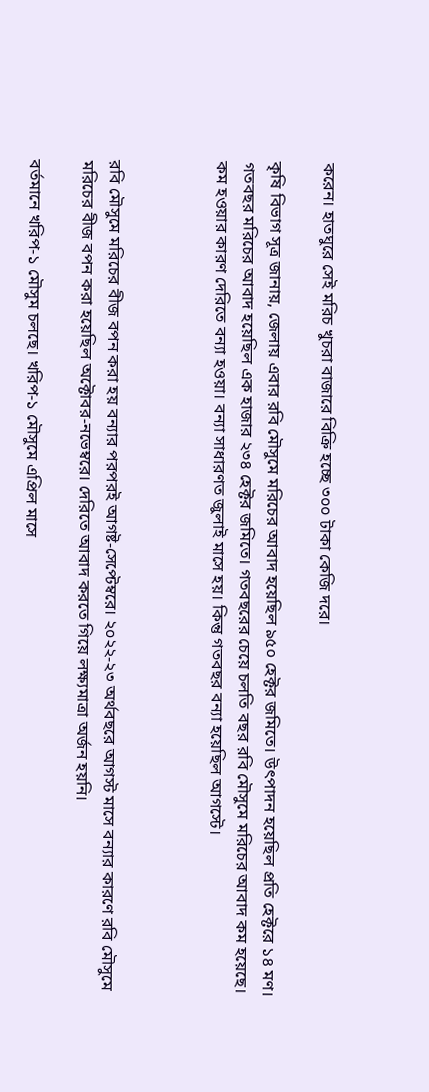করেন। হাতঘুরে সেই মরিচ খুচরা বাজারে বিক্রি হচ্ছে ৩০০ টাকা কেজি দরে।

কৃষি বিভাগ সূত্র জানায়, জেলায় এবার রবি মৌসুমে মরিচের আবাদ হয়েছিল ৯৫০ হেক্টর জমিতে। উৎপাদন হয়েছিল প্রতি হেক্টরে ১৪ মণ। গতবছর মরিচের আবাদ হয়েছিল এক হাজার ২৩৪ হেক্টর জমিতে। গতবছরের চেয়ে চলতি বছর রবি মৌসুমে মরিচের আবাদ কম হয়েছে। কম হওয়ার কারণ দেরিতে বন্যা হওয়া। বন্যা সাধারণত জুলাই মাসে হয়। কিন্তু গতবছর বন্যা হয়েছিল আগস্টে।



রবি মৌসুমে মরিচের বীজ বপন করা হয় বন্যার পরপরই আগষ্ট-সেপ্টেম্বরে। ২০২২-২৩ অর্থবছরে আগস্ট মাসে বন্যার কারণে রবি মৌসুমে মরিচের বীজ বপন করা হয়েছিল অক্টোবর-নভেম্বরে। দেরিতে আবাদ করতে গিয়ে লক্ষ্যমাত্রা অর্জন হয়নি।

বর্তমানে খরিপ-১ মৌসুম চলছে। খরিপ-১ মৌসুমে এপ্রিল মাসে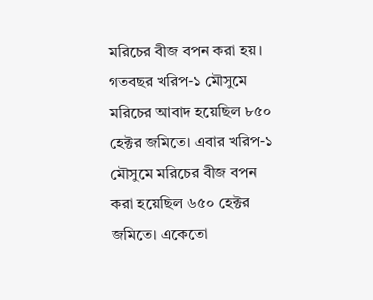মরিচের বীজ বপন করা হয়। গতবছর খরিপ-১ মৌসুমে মরিচের আবাদ হয়েছিল ৮৫০ হেক্টর জমিতে। এবার খরিপ-১ মৌসুমে মরিচের বীজ বপন করা হয়েছিল ৬৫০ হেক্টর জমিতে। একেতো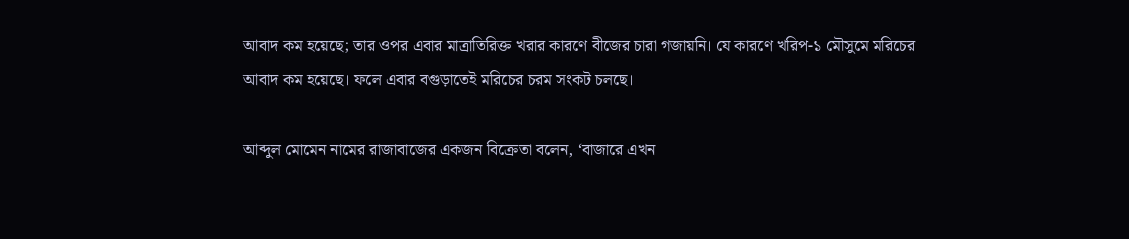আবাদ কম হয়েছে; তার ওপর এবার মাত্রাতিরিক্ত খরার কারণে বীজের চারা গজায়নি। যে কারণে খরিপ-১ মৌসুমে মরিচের আবাদ কম হয়েছে। ফলে এবার বগুড়াতেই মরিচের চরম সংকট চলছে।

আব্দুল মোমেন নামের রাজাবাজের একজন বিক্রেতা বলেন, ‘বাজারে এখন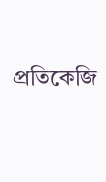প্রতিকেজি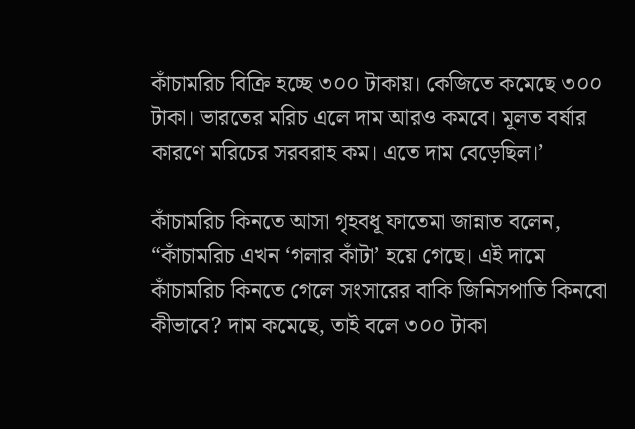কাঁচামরিচ বিক্রি হচ্ছে ৩০০ টাকায়। কেজিতে কমেছে ৩০০ টাকা। ভারতের মরিচ এলে দাম আরও কমবে। মূলত বর্ষার কারণে মরিচের সরবরাহ কম। এতে দাম বেড়েছিল।’

কাঁচামরিচ কিনতে আসা গৃহবধূ ফাতেমা জান্নাত বলেন, “কাঁচামরিচ এখন ‘গলার কাঁটা’ হয়ে গেছে। এই দামে কাঁচামরিচ কিনতে গেলে সংসারের বাকি জিনিসপাতি কিনবো কীভাবে? দাম কমেছে, তাই বলে ৩০০ টাকা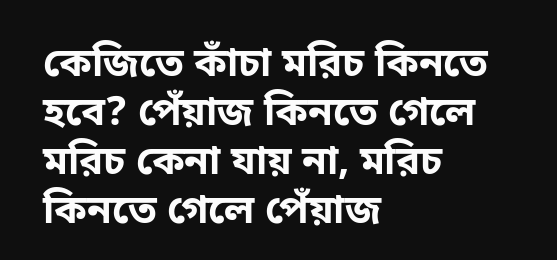কেজিতে কাঁচা মরিচ কিনতে হবে? পেঁয়াজ কিনতে গেলে মরিচ কেনা যায় না, মরিচ কিনতে গেলে পেঁয়াজ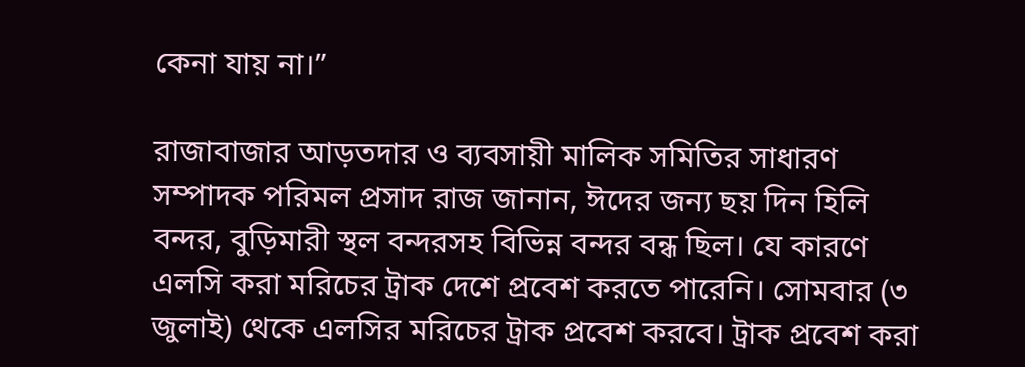কেনা যায় না।”

রাজাবাজার আড়তদার ও ব্যবসায়ী মালিক সমিতির সাধারণ সম্পাদক পরিমল প্রসাদ রাজ জানান, ঈদের জন্য ছয় দিন হিলি বন্দর, বুড়িমারী স্থল বন্দরসহ বিভিন্ন বন্দর বন্ধ ছিল। যে কারণে এলসি করা মরিচের ট্রাক দেশে প্রবেশ করতে পারেনি। সোমবার (৩ জুলাই) থেকে এলসির মরিচের ট্রাক প্রবেশ করবে। ট্রাক প্রবেশ করা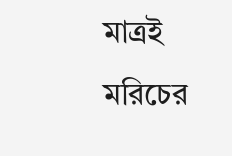মাত্রই মরিচের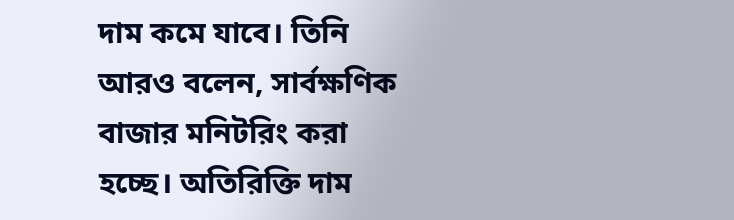দাম কমে যাবে। তিনি আরও বলেন, সার্বক্ষণিক বাজার মনিটরিং করা হচ্ছে। অতিরিক্তি দাম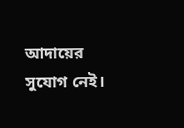আদায়ের সুযোগ নেই।